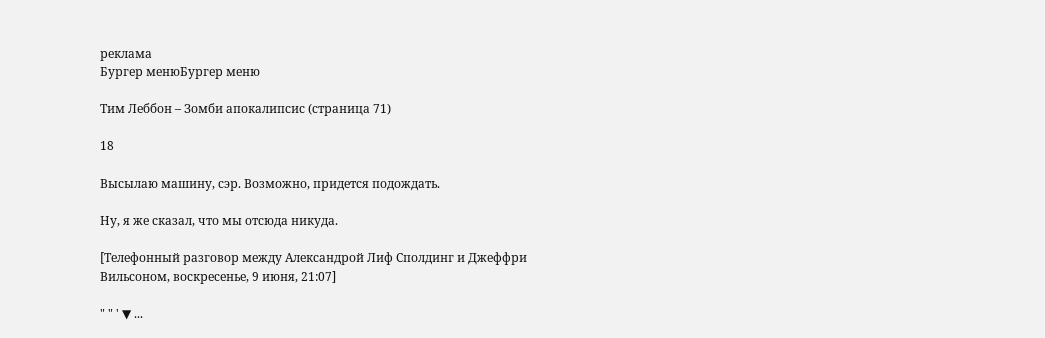реклама
Бургер менюБургер меню

Тим Леббон – Зомби апокалипсис (страница 71)

18

Высылаю машину, сэр. Возможно, придется подождать.

Ну, я же сказал, что мы отсюда никуда.

[Телефонный разговор между Александрой Лиф Сполдинг и Джеффри Вильсоном, воскресенье, 9 июня, 21:07]

" " ' ▼ ...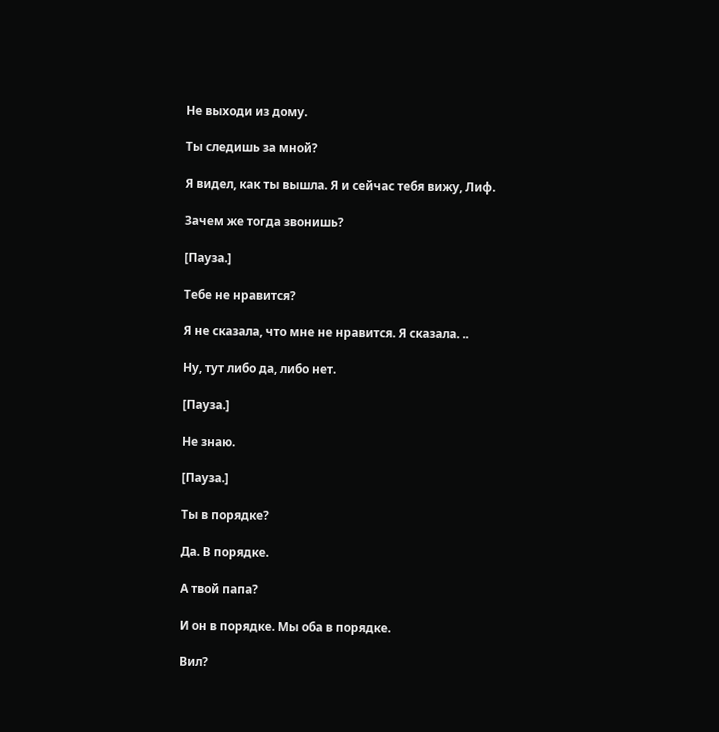Не выходи из дому.

Ты следишь за мной?

Я видел, как ты вышла. Я и сейчас тебя вижу, Лиф.

Зачем же тогда звонишь?

[Пауза.]

Тебе не нравится?

Я не сказала, что мне не нравится. Я сказала. ..

Ну, тут либо да, либо нет.

[Пауза.]

Не знаю.

[Пауза.]

Ты в порядке?

Да. В порядке.

А твой папа?

И он в порядке. Мы оба в порядке.

Вил?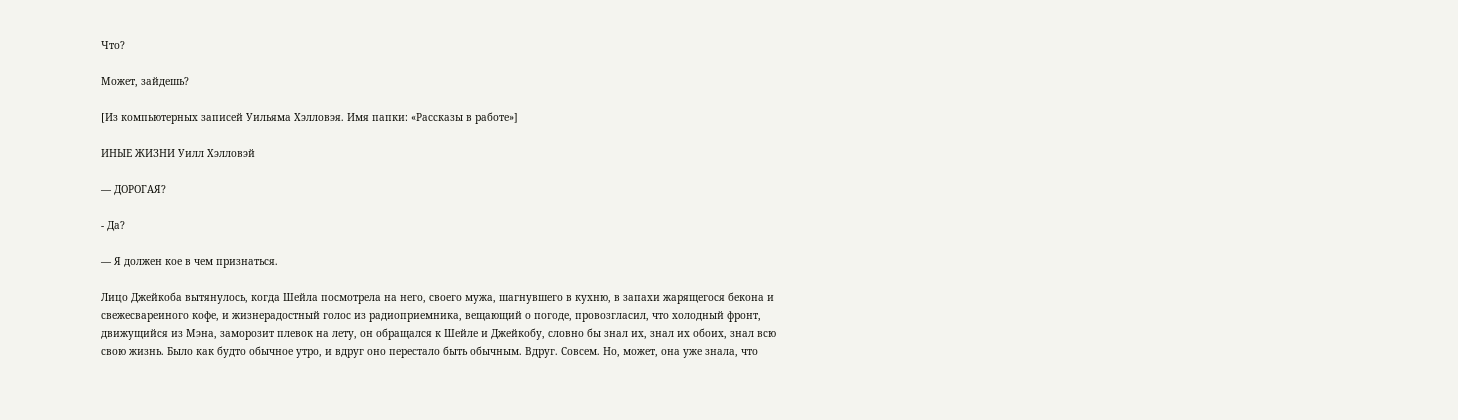Что?

Может, зайдешь?

[Из компьютерных записей Уильяма Хэлловэя. Имя папки: «Рассказы в работе»]

ИНЫЕ ЖИЗНИ Уилл Хэлловэй

— ДОРОГАЯ?

- Да?

— Я должен кое в чем признаться.

Лицо Джейкоба вытянулось, когда Шейла посмотрела на него, своего мужа, шагнувшего в кухню, в запахи жарящегося бекона и свежесвареиного кофе, и жизнерадостный голос из радиоприемника, вещающий о погоде, провозгласил, что холодный фронт, движущийся из Мэна, заморозит плевок на лету, он обращался к Шейле и Джейкобу, словно бы знал их, знал их обоих, знал всю свою жизнь. Было как будто обычное утро, и вдруг оно перестало быть обычным. Вдруг. Совсем. Но, может, она уже знала, что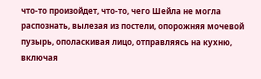что-то произойдет, что-то, чего Шейла не могла распознать, вылезая из постели, опорожняя мочевой пузырь, ополаскивая лицо, отправляясь на кухню, включая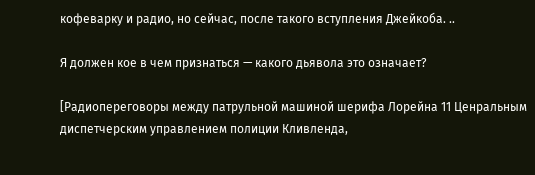кофеварку и радио, но сейчас, после такого вступления Джейкоба. ..

Я должен кое в чем признаться — какого дьявола это означает?

[Радиопереговоры между патрульной машиной шерифа Лорейна 11 Ценральным диспетчерским управлением полиции Кливленда,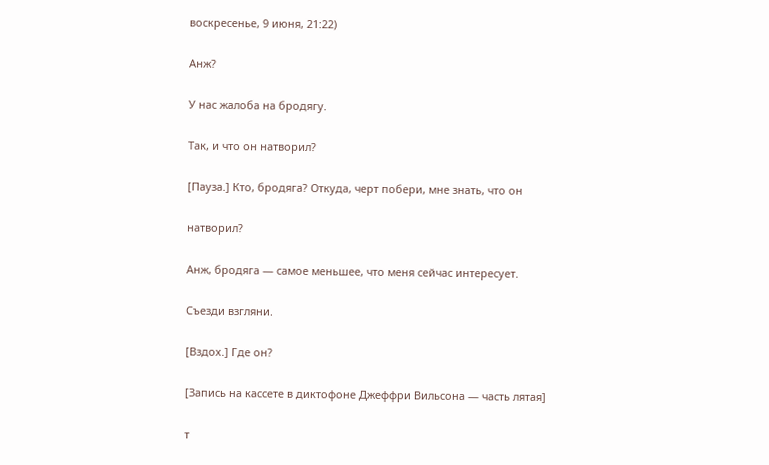воскресенье, 9 июня, 21:22)

Анж?

У нас жалоба на бродягу.

Так, и что он натворил?

[Пауза.] Кто, бродяга? Откуда, черт побери, мне знать, что он

натворил?

Анж, бродяга — самое меньшее, что меня сейчас интересует.

Съезди взгляни.

[Вздох.] Где он?

[Запись на кассете в диктофоне Джеффри Вильсона — часть лятая]

т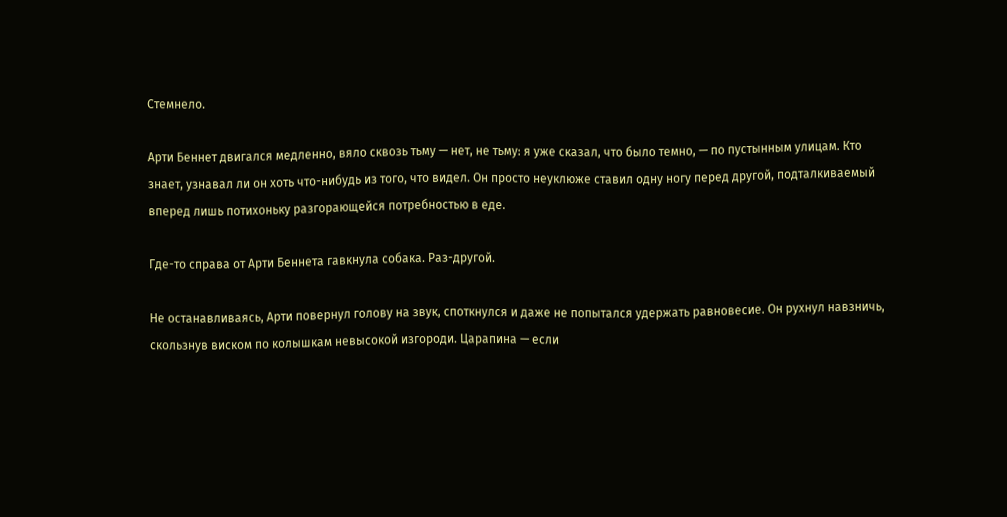Стемнело.

Арти Беннет двигался медленно, вяло сквозь тьму — нет, не тьму: я уже сказал, что было темно, — по пустынным улицам. Кто знает, узнавал ли он хоть что-нибудь из того, что видел. Он просто неуклюже ставил одну ногу перед другой, подталкиваемый вперед лишь потихоньку разгорающейся потребностью в еде.

Где-то справа от Арти Беннета гавкнула собака. Раз-другой.

Не останавливаясь, Арти повернул голову на звук, споткнулся и даже не попытался удержать равновесие. Он рухнул навзничь, скользнув виском по колышкам невысокой изгороди. Царапина — если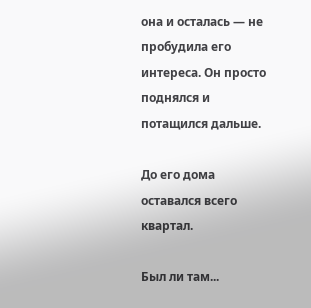она и осталась — не пробудила его интереса. Он просто поднялся и потащился дальше.

До его дома оставался всего квартал.

Был ли там...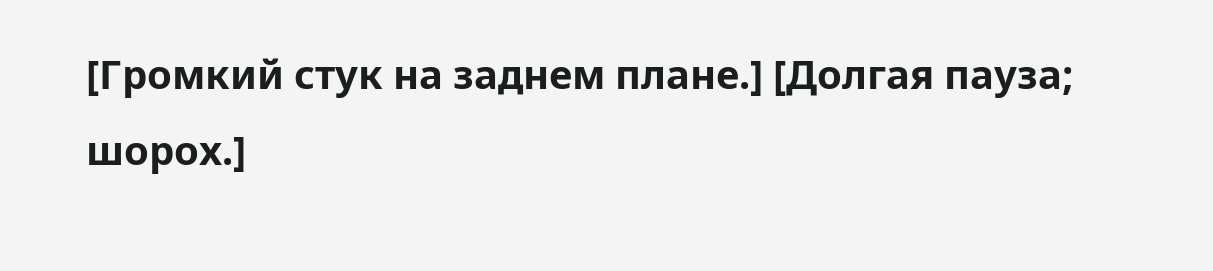[Громкий стук на заднем плане.] [Долгая пауза; шорох.]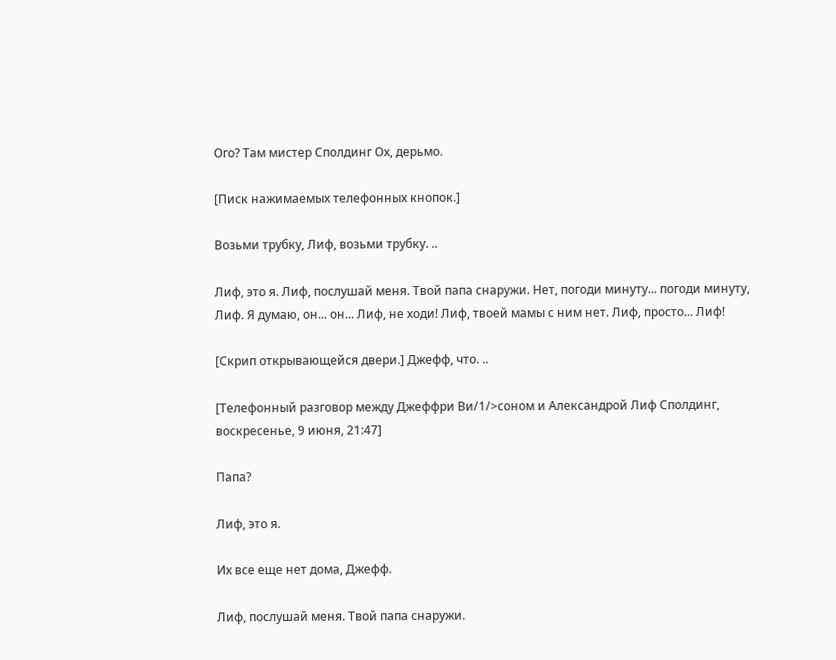Ого? Там мистер Сполдинг Ох, дерьмо.

[Писк нажимаемых телефонных кнопок.]

Возьми трубку, Лиф, возьми трубку. ..

Лиф, это я. Лиф, послушай меня. Твой папа снаружи. Нет, погоди минуту... погоди минуту, Лиф. Я думаю, он... он... Лиф, не ходи! Лиф, твоей мамы с ним нет. Лиф, просто... Лиф!

[Скрип открывающейся двери.] Джефф, что. ..

[Телефонный разговор между Джеффри Ви/1/>соном и Александрой Лиф Сполдинг, воскресенье, 9 июня, 21:47]

Папа?

Лиф, это я.

Их все еще нет дома, Джефф.

Лиф, послушай меня. Твой папа снаружи.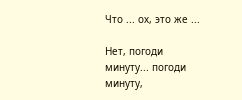Что ... ох, это же ...

Нет, погоди минуту... погоди минуту,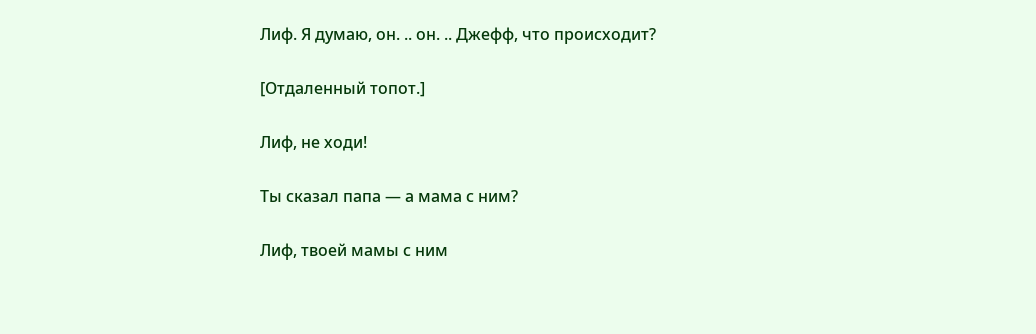Лиф. Я думаю, он. .. он. .. Джефф, что происходит?

[Отдаленный топот.]

Лиф, не ходи!

Ты сказал папа — а мама с ним?

Лиф, твоей мамы с ним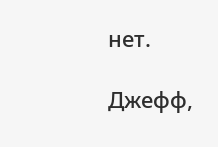нет.

Джефф,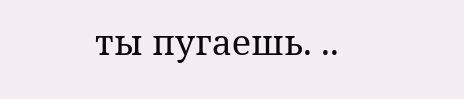ты пугаешь. ..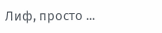Лиф, просто ...